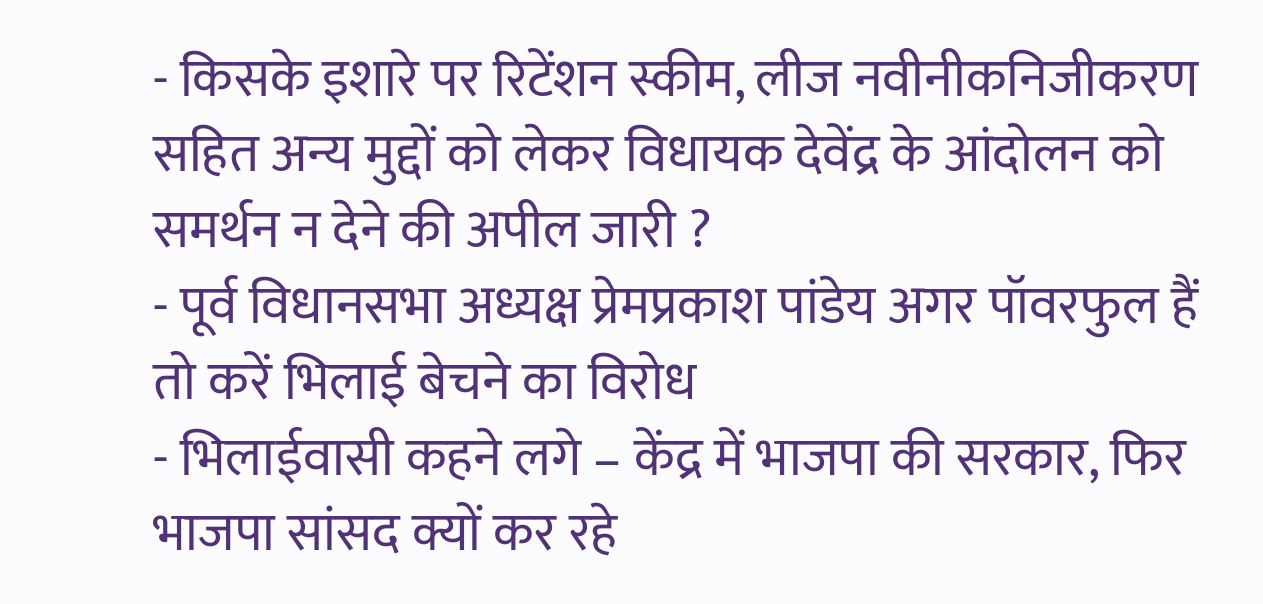- किसके इशारे पर रिटेंशन स्कीम, लीज नवीनीकनिजीकरण सहित अन्य मुद्दों को लेकर विधायक देवेंद्र के आंदोलन को समर्थन न देने की अपील जारी ?
- पूर्व विधानसभा अध्यक्ष प्रेमप्रकाश पांडेय अगर पॉवरफुल हैं तो करें भिलाई बेचने का विरोध
- भिलाईवासी कहने लगे – केंद्र में भाजपा की सरकार, फिर भाजपा सांसद क्यों कर रहे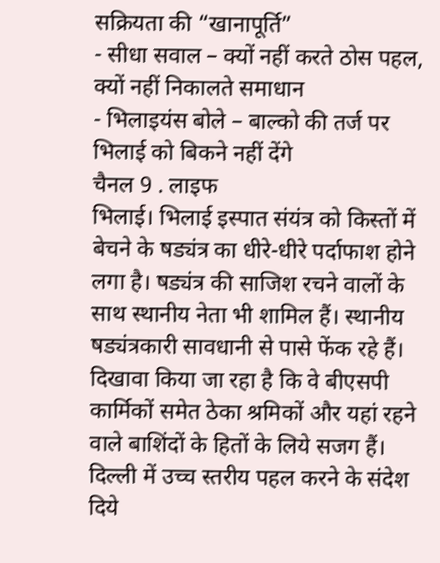सक्रियता की “खानापूर्ति”
- सीधा सवाल – क्यों नहीं करते ठोस पहल, क्यों नहीं निकालते समाधान
- भिलाइयंस बोले – बाल्को की तर्ज पर भिलाई को बिकने नहीं देंगे
चैनल 9 . लाइफ
भिलाई। भिलाई इस्पात संयंत्र को किस्तों में बेचने के षड्यंत्र का धीरे-धीरे पर्दाफाश होने लगा है। षड्यंत्र की साजिश रचने वालों के साथ स्थानीय नेता भी शामिल हैं। स्थानीय षड्यंत्रकारी सावधानी से पासे फेंक रहे हैं। दिखावा किया जा रहा है कि वे बीएसपी कार्मिकों समेत ठेका श्रमिकों और यहां रहने वाले बाशिंदों के हितों के लिये सजग हैं। दिल्ली में उच्च स्तरीय पहल करने के संदेश दिये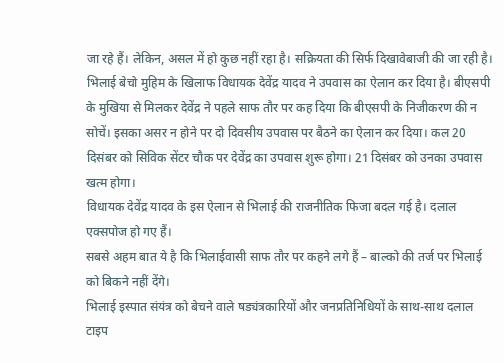जा रहे हैं। लेकिन, असल में हो कुछ नहीं रहा है। सक्रियता की सिर्फ दिखावेबाजी की जा रही है।
भिलाई बेचो मुहिम के खिलाफ विधायक देवेंद्र यादव ने उपवास का ऐलान कर दिया है। बीएसपी के मुखिया से मिलकर देवेंद्र ने पहले साफ तौर पर कह दिया कि बीएसपी के निजीकरण की न सोचें। इसका असर न होने पर दो दिवसीय उपवास पर बैठने का ऐलान कर दिया। कल 20 दिसंबर को सिविक सेंटर चौक पर देवेंद्र का उपवास शुरू होगा। 21 दिसंबर को उनका उपवास खत्म होगा।
विधायक देवेंद्र यादव के इस ऐलान से भिलाई की राजनीतिक फिजा बदल गई है। दलाल एक्सपोज हो गए हैं।
सबसे अहम बात ये है कि भिलाईवासी साफ तौर पर कहने लगे हैं – बाल्को की तर्ज पर भिलाई को बिकने नहीं देंगे।
भिलाई इस्पात संयंत्र को बेचने वाले षड्यंत्रकारियों और जनप्रतिनिधियों के साथ-साथ दलाल टाइप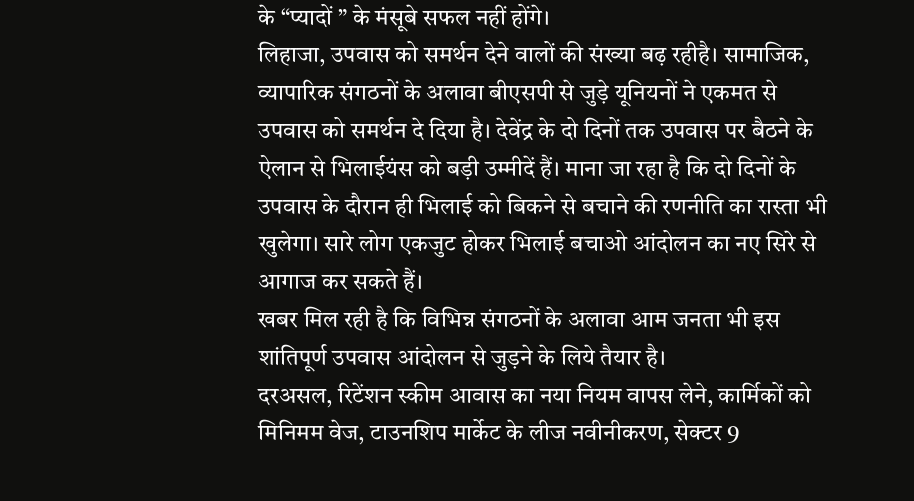के “प्यादों ” के मंसूबे सफल नहीं होंगे।
लिहाजा, उपवास को समर्थन देने वालों की संख्या बढ़ रहीहै। सामाजिक, व्यापारिक संगठनों के अलावा बीएसपी से जुड़े यूनियनों ने एकमत से उपवास को समर्थन दे दिया है। देवेंद्र के दो दिनों तक उपवास पर बैठने के ऐलान से भिलाईयंस को बड़ी उम्मीदें हैं। माना जा रहा है कि दो दिनों के उपवास के दौरान ही भिलाई को बिकने से बचाने की रणनीति का रास्ता भी खुलेगा। सारे लोग एकजुट होकर भिलाई बचाओ आंदोलन का नए सिरे से आगाज कर सकते हैं।
खबर मिल रही है कि विभिन्न संगठनों के अलावा आम जनता भी इस शांतिपूर्ण उपवास आंदोलन से जुड़ने के लिये तैयार है।
दरअसल, रिटेंशन स्कीम आवास का नया नियम वापस लेने, कार्मिकों को मिनिमम वेज, टाउनशिप मार्केट के लीज नवीनीकरण, सेक्टर 9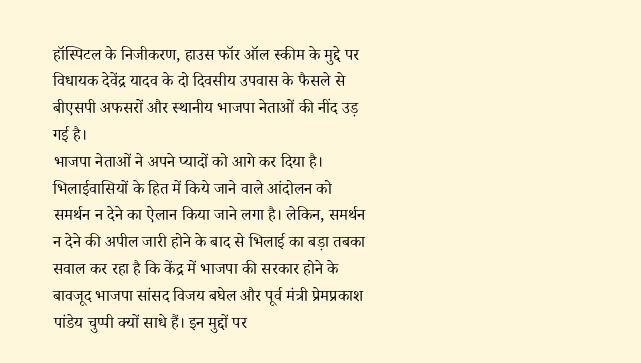हॉस्पिटल के निजीकरण, हाउस फॉर ऑल स्कीम के मुद्दे पर विधायक देवेंद्र यादव के दो दिवसीय उपवास के फैसले से बीएसपी अफसरों और स्थानीय भाजपा नेताओं की नींद उड़ गई है।
भाजपा नेताओं ने अपने प्यादों को आगे कर दिया है। भिलाईवासियों के हित में किये जाने वाले आंदोलन को समर्थन न देने का ऐलान किया जाने लगा है। लेकिन, समर्थन न देने की अपील जारी होने के बाद से भिलाई का बड़ा तबका सवाल कर रहा है कि केंद्र में भाजपा की सरकार होने के बावजूद भाजपा सांसद विजय बघेल और पूर्व मंत्री प्रेमप्रकाश पांडेय चुप्पी क्यों साधे हैं। इन मुद्दों पर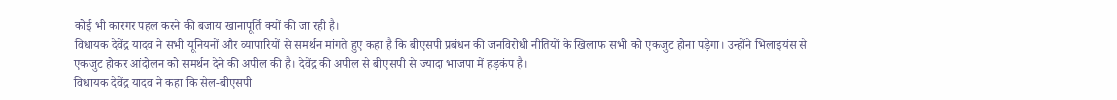कोई भी कारगर पहल करने की बजाय खानापूर्ति क्यों की जा रही है।
विधायक देवेंद्र यादव ने सभी यूनियनों और व्यापारियों से समर्थन मांगते हुए कहा है कि बीएसपी प्रबंधन की जनविरोधी नीतियों के खिलाफ सभी को एकजुट होना पड़ेगा। उन्होंने भिलाइयंस से एकजुट होकर आंदोलन को समर्थन देने की अपील की है। देवेंद्र की अपील से बीएसपी से ज्यादा भाजपा में हड़कंप है।
विधायक देवेंद्र यादव ने कहा कि सेल-बीएसपी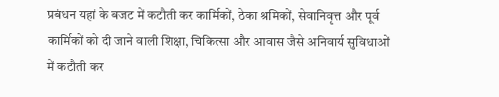प्रबंधन यहां के बजट में कटौती कर कार्मिकों, ठेका श्रमिकों, सेवानिवृत्त और पूर्व कार्मिकों को दी जाने वाली शिक्षा, चिकित्सा और आवास जैसे अनिवार्य सुविधाओं में कटौती कर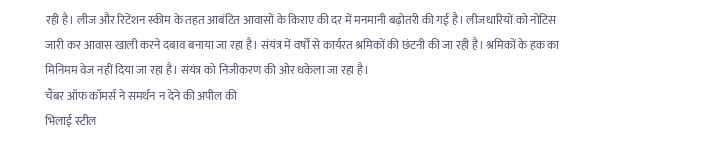रही है। लीज और रिटेंशन स्कीम के तहत आबंटित आवासों के किराए की दर में मनमानी बढ़ोतरी की गई है। लीजधारियों को नोटिस जारी कर आवास खाली करने दबाव बनाया जा रहा है। संयंत्र में वर्षों से कार्यरत श्रमिकों की छंटनी की जा रही है। श्रमिकों के हक का मिनिमम वेज नहीं दिया जा रहा है। संयंत्र को निजीकरण की ओर धकेला जा रहा है।
चैंबर ऑफ कॉमर्स ने समर्थन न देने की अपील की
भिलाई स्टील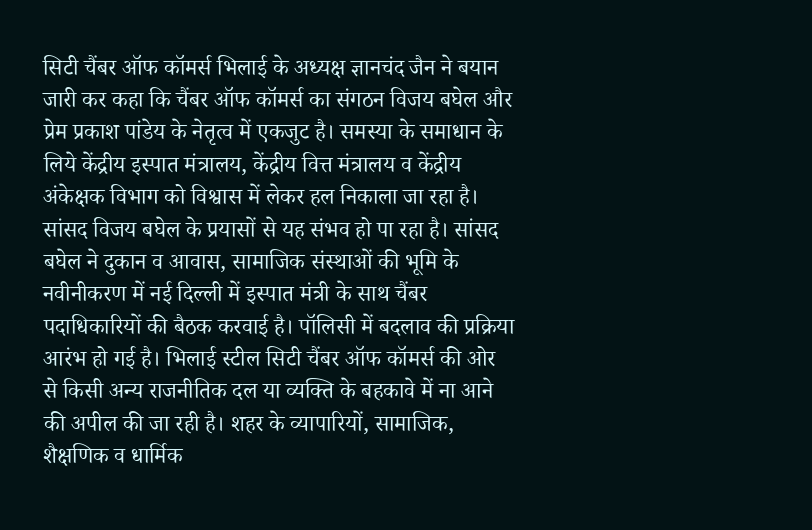सिटी चैंबर ऑफ कॉमर्स भिलाई के अध्यक्ष ज्ञानचंद जैन ने बयान जारी कर कहा कि चैंबर ऑफ कॉमर्स का संगठन विजय बघेल और प्रेम प्रकाश पांडेय के नेतृत्व में एकजुट है। समस्या के समाधान के लिये केंद्रीय इस्पात मंत्रालय, केंद्रीय वित्त मंत्रालय व केंद्रीय अंकेक्षक विभाग को विश्वास में लेकर हल निकाला जा रहा है। सांसद विजय बघेल के प्रयासों से यह संभव हो पा रहा है। सांसद बघेल ने दुकान व आवास, सामाजिक संस्थाओं की भूमि के नवीनीकरण में नई दिल्ली में इस्पात मंत्री के साथ चैंबर पदाधिकारियों की बैठक करवाई है। पॉलिसी में बदलाव की प्रक्रिया आरंभ हो गई है। भिलाई स्टील सिटी चैंबर ऑफ कॉमर्स की ओर से किसी अन्य राजनीतिक दल या व्यक्ति के बहकावे में ना आने की अपील की जा रही है। शहर के व्यापारियों, सामाजिक, शैक्षणिक व धार्मिक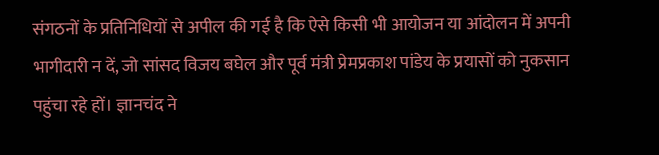संगठनों के प्रतिनिधियों से अपील की गई है कि ऐसे किसी भी आयोजन या आंदोलन में अपनी भागीदारी न दें, जो सांसद विजय बघेल और पूर्व मंत्री प्रेमप्रकाश पांडेय के प्रयासों को नुकसान पहुंचा रहे हों। ज्ञानचंद ने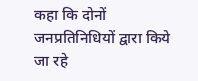कहा कि दोनों जनप्रतिनिधियों द्वारा किये जा रहे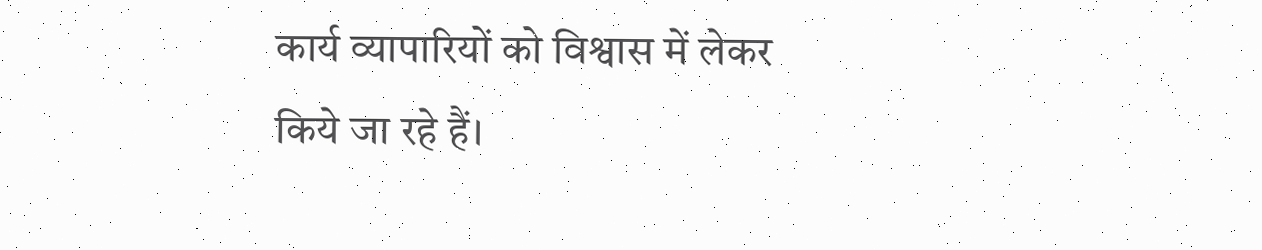कार्य व्यापारियों को विश्वास में लेकर किये जा रहे हैं।